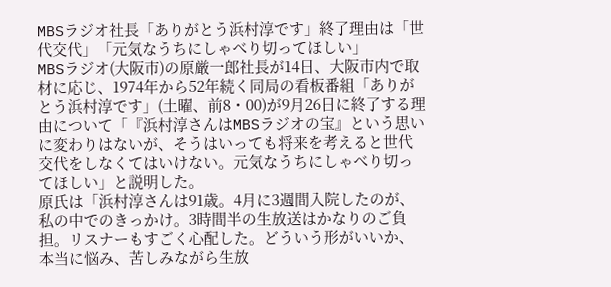MBSラジオ社長「ありがとう浜村淳です」終了理由は「世代交代」「元気なうちにしゃべり切ってほしい」
MBSラジオ(大阪市)の原厳一郎社長が14日、大阪市内で取材に応じ、1974年から52年続く同局の看板番組「ありがとう浜村淳です」(土曜、前8・00)が9月26日に終了する理由について「『浜村淳さんはMBSラジオの宝』という思いに変わりはないが、そうはいっても将来を考えると世代交代をしなくてはいけない。元気なうちにしゃべり切ってほしい」と説明した。
原氏は「浜村淳さんは91歳。4月に3週間入院したのが、私の中でのきっかけ。3時間半の生放送はかなりのご負担。リスナーもすごく心配した。どういう形がいいか、本当に悩み、苦しみながら生放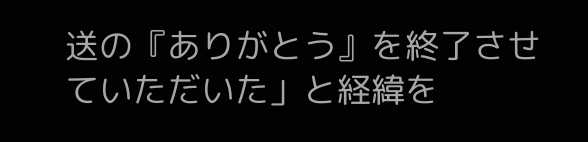送の『ありがとう』を終了させていただいた」と経緯を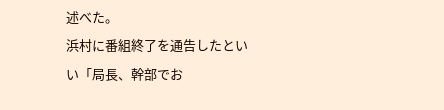述べた。
浜村に番組終了を通告したといい「局長、幹部でお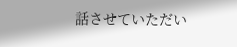話させていただい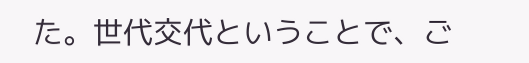た。世代交代ということで、ご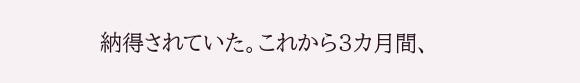納得されていた。これから3カ月間、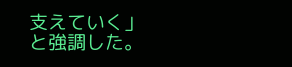支えていく」と強調した。